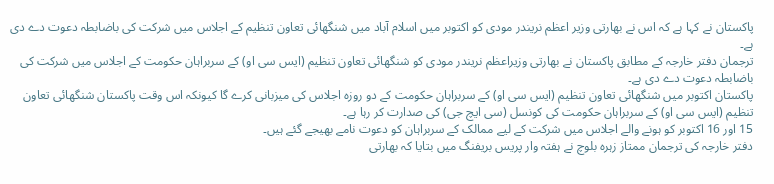پاکستان نے کہا ہے کہ اس نے بھارتی وزیر اعظم نریندر مودی کو اکتوبر میں اسلام آباد میں شنگھائی تعاون تنظیم کے اجلاس میں شرکت کی باضابطہ دعوت دے دی ہے۔
ترجمان دفتر خارجہ کے مطابق پاکستان نے بھارتی وزیراعظم نریندر مودی کو شنگھائی تعاون تنظیم (ایس سی او) کے سربراہان حکومت کے اجلاس میں شرکت کی باضابطہ دعوت دے دی ہے۔
پاکستان اکتوبر میں شنگھائی تعاون تنظیم (ایس سی او) کے سربراہان حکومت کے دو روزہ اجلاس کی میزبانی کرے گا کیونکہ اس وقت پاکستان شنگھائی تعاون تنظیم (ایس سی او) کے سربراہان حکومت کی کونسل (سی ایچ جی) کی صدارت کر رہا ہے۔
15 اور 16 اکتوبر کو ہونے والے اجلاس میں شرکت کے لیے ممالک کے سربراہان کو دعوت نامے بھیجے گئے ہیں۔
دفتر خارجہ کی ترجمان ممتاز زہرہ بلوچ نے ہفتہ وار پریس بریفنگ میں بتایا کہ بھارتی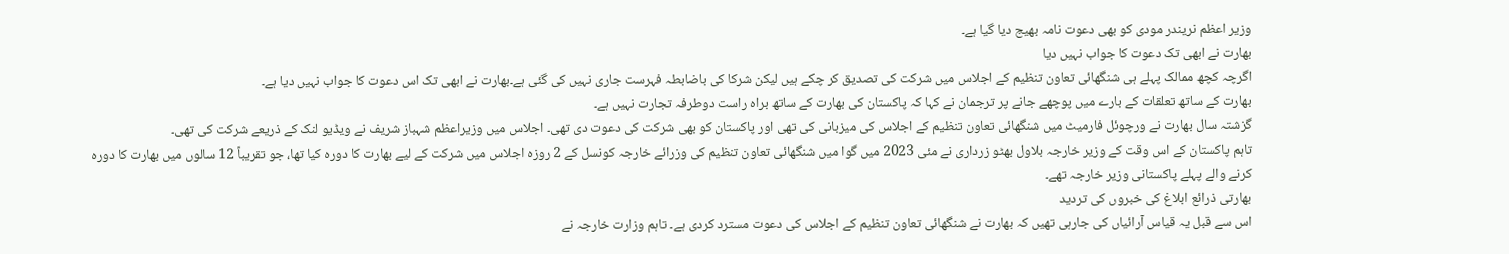وزیر اعظم نریندر مودی کو بھی دعوت نامہ بھیج دیا گیا ہے۔
بھارت نے ابھی تک دعوت کا جواب نہیں دیا
اگرچہ کچھ ممالک پہلے ہی شنگھائی تعاون تنظیم کے اجلاس میں شرکت کی تصدیق کر چکے ہیں لیکن شرکا کی باضابطہ فہرست جاری نہیں کی گئی ہے۔بھارت نے ابھی تک اس دعوت کا جواب نہیں دیا ہے۔
بھارت کے ساتھ تعلقات کے بارے میں پوچھے جانے پر ترجمان نے کہا کہ پاکستان کی بھارت کے ساتھ براہ راست دوطرفہ تجارت نہیں ہے۔
گزشتہ سال بھارت نے ورچوئل فارمیٹ میں شنگھائی تعاون تنظیم کے اجلاس کی میزبانی کی تھی اور پاکستان کو بھی شرکت کی دعوت دی تھی۔ اجلاس میں وزیراعظم شہباز شریف نے ویڈیو لنک کے ذریعے شرکت کی تھی۔
تاہم پاکستان کے اس وقت کے وزیر خارجہ بلاول بھٹو زرداری نے مئی 2023 میں گوا میں شنگھائی تعاون تنظیم کی وزرائے خارجہ کونسل کے 2 روزہ اجلاس میں شرکت کے لیے بھارت کا دورہ کیا تھا، جو تقریباً 12 سالوں میں بھارت کا دورہ کرنے والے پہلے پاکستانی وزیر خارجہ تھے۔
بھارتی ذرائع ابلاغ کی خبروں کی تردید
اس سے قبل یہ قیاس آرائیاں کی جارہی تھیں کہ بھارت نے شنگھائی تعاون تنظیم کے اجلاس کی دعوت مسترد کردی ہے۔ تاہم وزارت خارجہ نے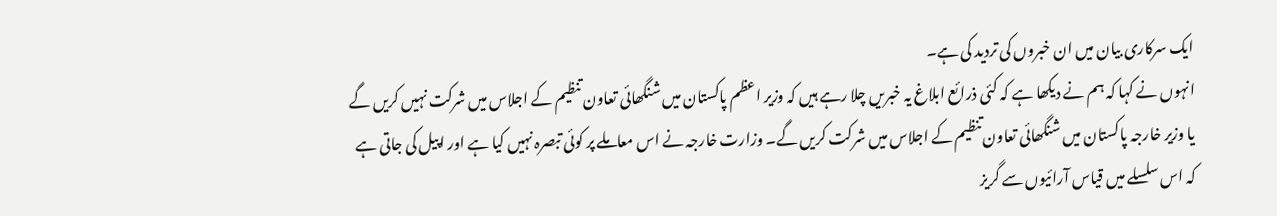ایک سرکاری بیان میں ان خبروں کی تردید کی ہے۔
انہوں نے کہا کہ ہم نے دیکھا ہے کہ کئی ذرائع ابلاغ یہ خبریں چلا رہے ہیں کہ وزیر اعظم پاکستان میں شنگھائی تعاون تنظیم کے اجلاس میں شرکت نہیں کریں گے یا وزیر خارجہ پاکستان میں شنگھائی تعاون تنظیم کے اجلاس میں شرکت کریں گے۔ وزارت خارجہ نے اس معاملے پر کوئی تبصرہ نہیں کیا ہے اور اپیل کی جاتی ہے کہ اس سلسلے میں قیاس آرائیوں سے گریز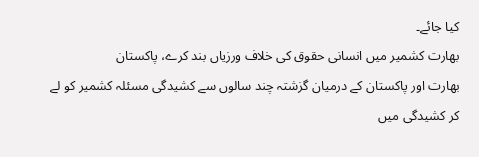کیا جائے۔
بھارت کشمیر میں انسانی حقوق کی خلاف ورزیاں بند کرے، پاکستان
بھارت اور پاکستان کے درمیان گزشتہ چند سالوں سے کشیدگی مسئلہ کشمیر کو لے کر کشیدگی میں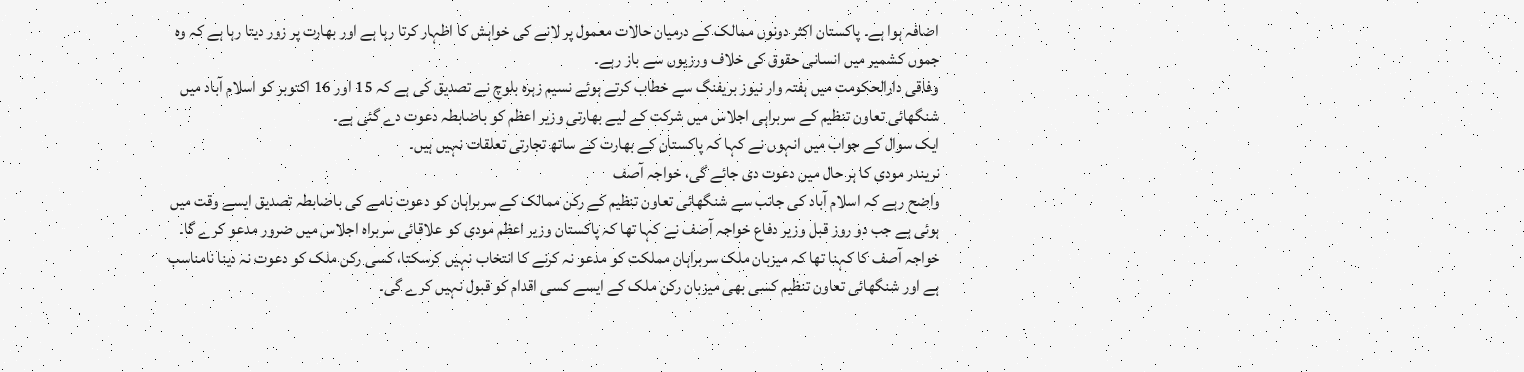اضافہ ہوا ہے۔ پاکستان اکثر دونوں ممالک کے درمیان حالات معمول پر لانے کی خواہش کا اظہار کرتا رہا ہے اور بھارت پر زور دیتا رہا ہے کہ وہ جموں کشمیر میں انسانی حقوق کی خلاف ورزیوں سے باز رہے۔
وفاقی دارالحکومت میں ہفتہ وار نیوز بریفنگ سے خطاب کرتے ہوئے نسیم زہرہ بلوچ نے تصدیق کی ہے کہ 15 اور 16 اکتوبر کو اسلام آباد میں شنگھائی تعاون تنظیم کے سربراہی اجلاس میں شرکت کے لیے بھارتی وزیر اعظم کو باضابطہ دعوت دے گئی ہے۔
ایک سوال کے جواب میں انہوں نے کہا کہ پاکستان کے بھارت کے ساتھ تجارتی تعلقات نہیں ہیں۔
نریندر مودی کا ہر حال میں دعوت دی جائے گی، خواجہ آصف
واضح رہے کہ اسلام آباد کی جانب سے شنگھائی تعاون تنظیم کے رکن ممالک کے سربراہان کو دعوت نامے کی باضابطہ تصدیق ایسے وقت میں ہوئی ہے جب دو روز قبل وزیر دفاع خواجہ آصف نے کہا تھا کہ پاکستان وزیر اعظم مودی کو علاقائی سربراہ اجلاس میں ضرور مدعو کرے گا۔
خواجہ آصف کا کہنا تھا کہ میزبان ملک سربراہان مملکت کو مدعو نہ کرنے کا انتخاب نہیں کرسکتا، کسی رکن ملک کو دعوت نہ دینا نامناسب ہے اور شنگھائی تعاون تنظیم کسی بھی میزبان رکن ملک کے ایسے کسی اقدام کو قبول نہیں کرے گی۔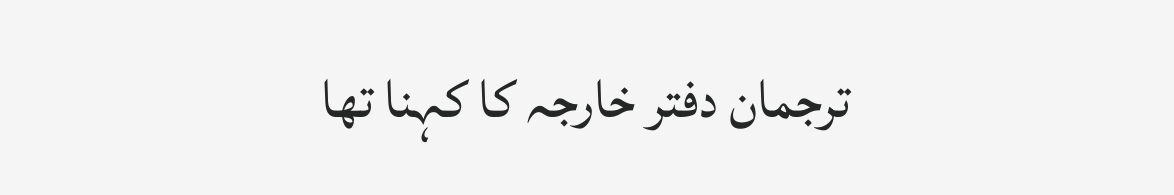ترجمان دفتر خارجہ کا کہنا تھا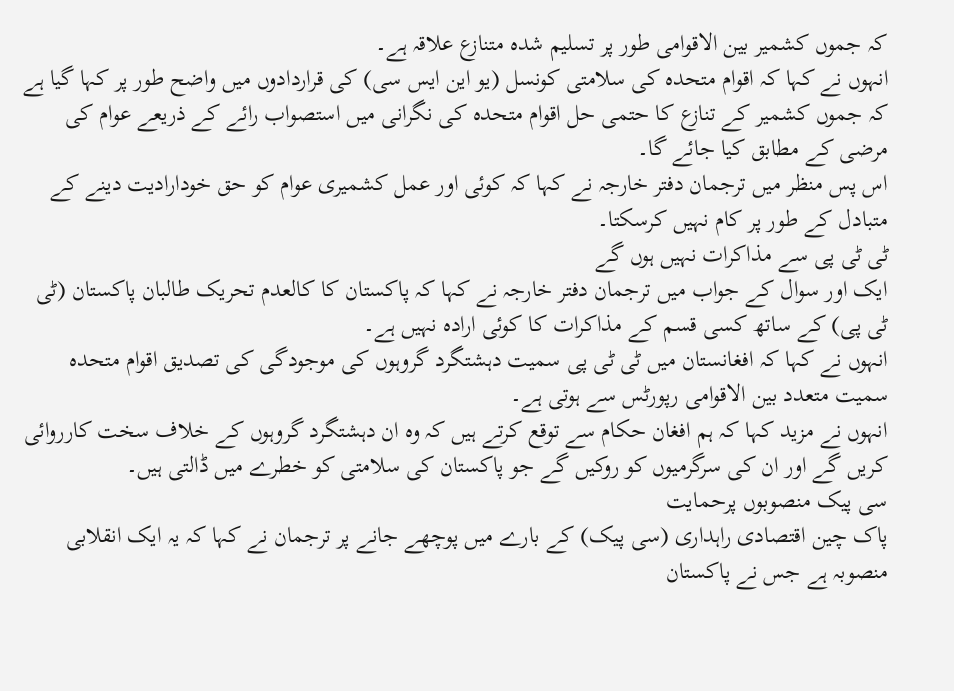کہ جموں کشمیر بین الاقوامی طور پر تسلیم شدہ متنازع علاقہ ہے۔
انہوں نے کہا کہ اقوام متحدہ کی سلامتی کونسل (یو این ایس سی) کی قراردادوں میں واضح طور پر کہا گیا ہے کہ جموں کشمیر کے تنازع کا حتمی حل اقوام متحدہ کی نگرانی میں استصواب رائے کے ذریعے عوام کی مرضی کے مطابق کیا جائے گا۔
اس پس منظر میں ترجمان دفتر خارجہ نے کہا کہ کوئی اور عمل کشمیری عوام کو حق خودارادیت دینے کے متبادل کے طور پر کام نہیں کرسکتا۔
ٹی ٹی پی سے مذاکرات نہیں ہوں گے
ایک اور سوال کے جواب میں ترجمان دفتر خارجہ نے کہا کہ پاکستان کا کالعدم تحریک طالبان پاکستان (ٹی ٹی پی) کے ساتھ کسی قسم کے مذاکرات کا کوئی ارادہ نہیں ہے۔
انہوں نے کہا کہ افغانستان میں ٹی ٹی پی سمیت دہشتگرد گروہوں کی موجودگی کی تصدیق اقوام متحدہ سمیت متعدد بین الاقوامی رپورٹس سے ہوتی ہے۔
انہوں نے مزید کہا کہ ہم افغان حکام سے توقع کرتے ہیں کہ وہ ان دہشتگرد گروہوں کے خلاف سخت کارروائی کریں گے اور ان کی سرگرمیوں کو روکیں گے جو پاکستان کی سلامتی کو خطرے میں ڈالتی ہیں۔
سی پیک منصوبوں پرحمایت
پاک چین اقتصادی راہداری (سی پیک) کے بارے میں پوچھے جانے پر ترجمان نے کہا کہ یہ ایک انقلابی منصوبہ ہے جس نے پاکستان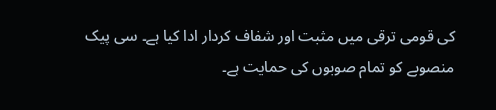کی قومی ترقی میں مثبت اور شفاف کردار ادا کیا ہے۔ سی پیک منصوبے کو تمام صوبوں کی حمایت ہے۔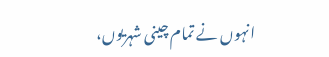انہوں نے تمام چینی شہریوں،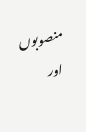منصوبوں اور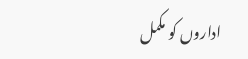اداروں کو مکمل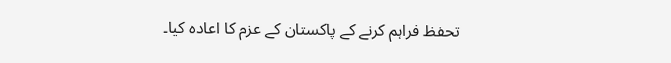تحفظ فراہم کرنے کے پاکستان کے عزم کا اعادہ کیا۔